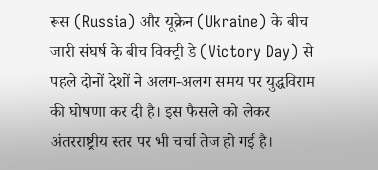रूस (Russia) और यूक्रेन (Ukraine) के बीच जारी संघर्ष के बीच विक्ट्री डे (Victory Day) से पहले दोनों देशों ने अलग-अलग समय पर युद्धविराम की घोषणा कर दी है। इस फैसले को लेकर अंतरराष्ट्रीय स्तर पर भी चर्चा तेज हो गई है।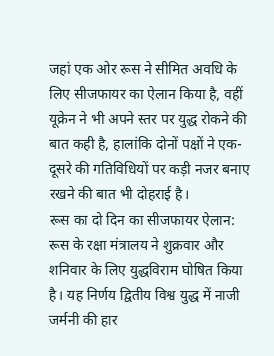जहां एक ओर रूस ने सीमित अवधि के लिए सीजफायर का ऐलान किया है, वहीं यूक्रेन ने भी अपने स्तर पर युद्ध रोकने की बात कही है, हालांकि दोनों पक्षों ने एक-दूसरे की गतिविधियों पर कड़ी नजर बनाए रखने की बात भी दोहराई है।
रूस का दो दिन का सीजफायर ऐलान:
रूस के रक्षा मंत्रालय ने शुक्रवार और शनिवार के लिए युद्धविराम घोषित किया है। यह निर्णय द्वितीय विश्व युद्ध में नाजी जर्मनी की हार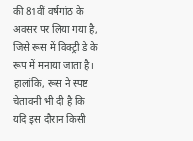की 81वीं वर्षगांठ के अवसर पर लिया गया है, जिसे रूस में विक्ट्री डे के रूप में मनाया जाता है। हालांकि, रूस ने स्पष्ट चेतावनी भी दी है कि यदि इस दौरान किसी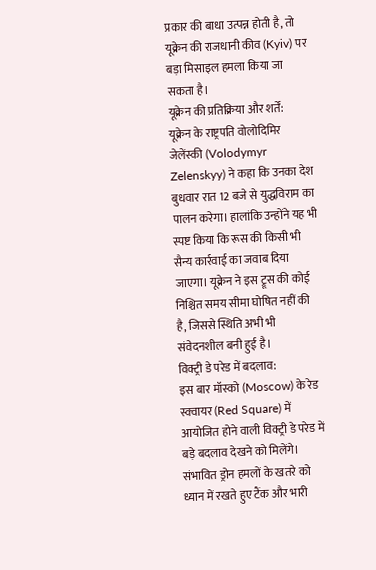प्रकार की बाधा उत्पन्न होती है, तो यूक्रेन की राजधानी कीव (Kyiv) पर बड़ा मिसाइल हमला किया जा सकता है।
यूक्रेन की प्रतिक्रिया और शर्तें:
यूक्रेन के राष्ट्रपति वोलोदिमिर जेलेंस्की (Volodymyr Zelenskyy) ने कहा कि उनका देश बुधवार रात 12 बजे से युद्धविराम का पालन करेगा। हालांकि उन्होंने यह भी स्पष्ट किया कि रूस की किसी भी सैन्य कार्रवाई का जवाब दिया जाएगा। यूक्रेन ने इस ट्रूस की कोई निश्चित समय सीमा घोषित नहीं की है, जिससे स्थिति अभी भी संवेदनशील बनी हुई है।
विक्ट्री डे परेड में बदलाव:
इस बार मॉस्को (Moscow) के रेड स्क्वायर (Red Square) में आयोजित होने वाली विक्ट्री डे परेड में बड़े बदलाव देखने को मिलेंगे। संभावित ड्रोन हमलों के खतरे को ध्यान में रखते हुए टैंक और भारी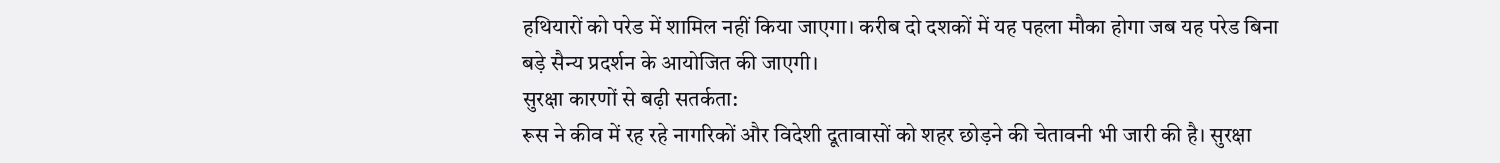हथियारों को परेड में शामिल नहीं किया जाएगा। करीब दो दशकों में यह पहला मौका होगा जब यह परेड बिना बड़े सैन्य प्रदर्शन के आयोजित की जाएगी।
सुरक्षा कारणों से बढ़ी सतर्कता:
रूस ने कीव में रह रहे नागरिकों और विदेशी दूतावासों को शहर छोड़ने की चेतावनी भी जारी की है। सुरक्षा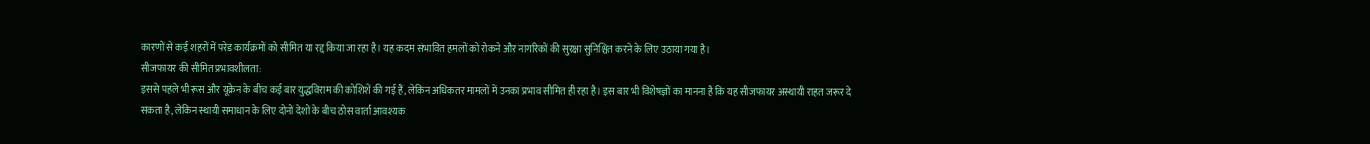कारणों से कई शहरों में परेड कार्यक्रमों को सीमित या रद्द किया जा रहा है। यह कदम संभावित हमलों को रोकने और नागरिकों की सुरक्षा सुनिश्चित करने के लिए उठाया गया है।
सीजफायर की सीमित प्रभावशीलता:
इससे पहले भी रूस और यूक्रेन के बीच कई बार युद्धविराम की कोशिशें की गई हैं, लेकिन अधिकतर मामलों में उनका प्रभाव सीमित ही रहा है। इस बार भी विशेषज्ञों का मानना है कि यह सीजफायर अस्थायी राहत जरूर दे सकता है, लेकिन स्थायी समाधान के लिए दोनों देशों के बीच ठोस वार्ता आवश्यक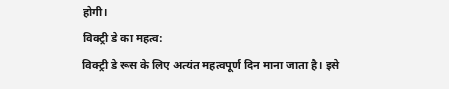होगी।
विक्ट्री डे का महत्व:
विक्ट्री डे रूस के लिए अत्यंत महत्वपूर्ण दिन माना जाता है। इसे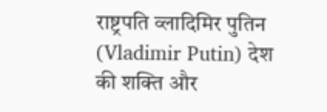राष्ट्रपति व्लादिमिर पुतिन (Vladimir Putin) देश की शक्ति और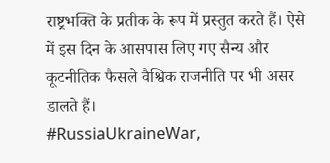राष्ट्रभक्ति के प्रतीक के रूप में प्रस्तुत करते हैं। ऐसे में इस दिन के आसपास लिए गए सैन्य और कूटनीतिक फैसले वैश्विक राजनीति पर भी असर डालते हैं।
#RussiaUkraineWar,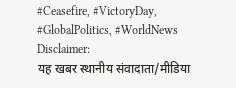#Ceasefire, #VictoryDay, #GlobalPolitics, #WorldNews
Disclaimer:
यह खबर स्थानीय संवादाता/मीडिया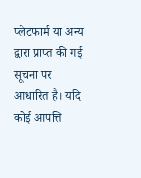प्लेटफार्म या अन्य द्वारा प्राप्त की गई सूचना पर आधारित है। यदि कोई आपत्ति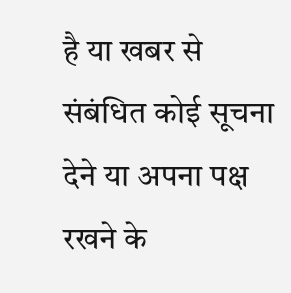है या खबर से संबंधित कोई सूचना देने या अपना पक्ष रखने के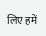लिए हमें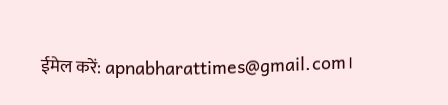ईमेल करें: apnabharattimes@gmail.com।